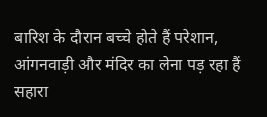बारिश के दौरान बच्चे होते हैं परेशान, आंगनवाड़ी और मंदिर का लेना पड़ रहा हैं सहारा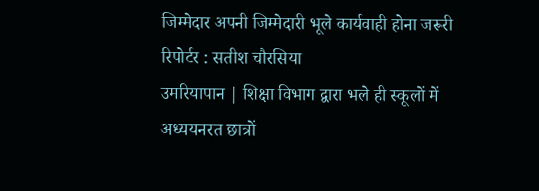जिम्मेदार अपनी जिम्मेदारी भूले कार्यवाही होना जरूरी
रिपोर्टर : सतीश चौरसिया
उमरियापान | शिक्षा विभाग द्वारा भले ही स्कूलों में अध्ययनरत छात्रों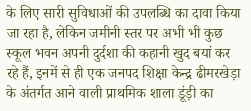के लिए सारी सुविधाओं की उपलब्धि का दावा किया जा रहा है, लेकिन जमीनी स्तर पर अभी भी कुछ स्कूल भवन अपनी दुर्दशा की कहानी खुद बयां कर रहे हैं, इनमें से ही एक जनपद शिक्षा केन्द्र ढीमरखेड़ा के अंतर्गत आने वाली प्राथमिक शाला डूंड़ी का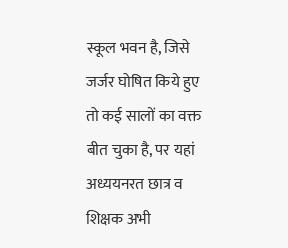स्कूल भवन है, जिसे जर्जर घोषित किये हुए तो कई सालों का वक्त बीत चुका है, पर यहां अध्ययनरत छात्र व शिक्षक अभी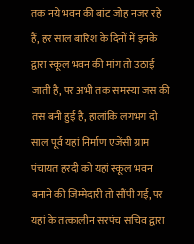तक नये भवन की बांट जोह नजर रहे हैं, हर साल बारिश के दिनों में इनके द्वारा स्कूल भवन की मांग तो उठाई जाती है, पर अभी तक समस्या जस की तस बनी हुई है, हालांकि लगभग दो साल पूर्व यहां निर्माण एजेंसी ग्राम पंचायत हरदी को यहां स्कूल भवन बनाने की जिम्मेदारी तो सौंपी गई, पर यहां के तत्कालीन सरपंच सचिव द्वारा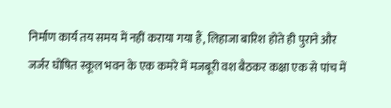निर्माण कार्य तय समय में नहीं कराया गया हैं, लिहाजा बारिश होते ही पुराने और जर्जर घोषित स्कूल भवन के एक कमरे में मजबूरी वश बैठकर कक्षा एक से पांच में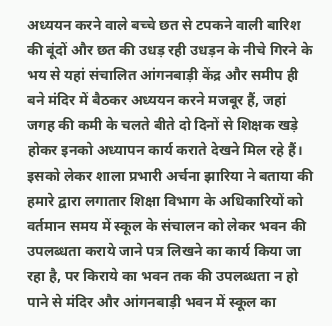अध्ययन करने वाले बच्चे छत से टपकने वाली बारिश की बूंदों और छत की उधड़ रही उधड़न के नीचे गिरने के भय से यहां संचालित आंगनबाड़ी केंद्र और समीप ही बने मंदिर में बैठकर अध्ययन करने मजबूर हैं, जहां जगह की कमी के चलते बीते दो दिनों से शिक्षक खड़े होकर इनको अध्यापन कार्य कराते देखने मिल रहे हैं। इसको लेकर शाला प्रभारी अर्चना झारिया ने बताया की हमारे द्वारा लगातार शिक्षा विभाग के अधिकारियों को वर्तमान समय में स्कूल के संचालन को लेकर भवन की उपलब्धता कराये जाने पत्र लिखने का कार्य किया जा रहा है, पर किराये का भवन तक की उपलब्धता न हो पाने से मंदिर और आंगनबाड़ी भवन में स्कूल का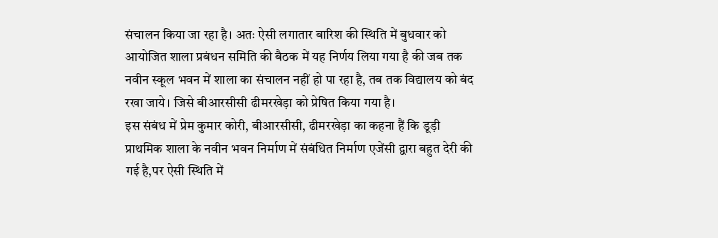संचालन किया जा रहा है। अतः ऐसी लगातार बारिश की स्थिति में बुधवार को आयोजित शाला प्रबंधन समिति की बैठक में यह निर्णय लिया गया है की जब तक नवीन स्कूल भवन में शाला का संचालन नहीं हो पा रहा है, तब तक विद्यालय को बंद रखा जाये। जिसे बीआरसीसी ढीमरखेड़ा को प्रेषित किया गया है।
इस संबंध में प्रेम कुमार कोरी, बीआरसीसी, ढीमरखेड़ा का कहना हैं कि डूड़ी प्राथमिक शाला के नवीन भवन निर्माण में संबंधित निर्माण एजेंसी द्वारा बहुत देरी की गई है,पर ऐसी स्थिति में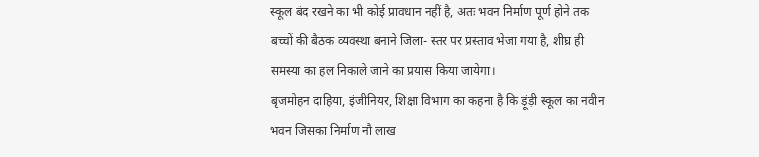स्कूल बंद रखने का भी कोई प्रावधान नहीं है, अतः भवन निर्माण पूर्ण होने तक बच्चों की बैठक व्यवस्था बनाने जिला- स्तर पर प्रस्ताव भेजा गया है, शीघ्र ही समस्या का हल निकाले जाने का प्रयास किया जायेगा।
बृजमोहन दाहिया, इंजीनियर, शिक्षा विभाग का कहना है कि ड़ूंड़ी स्कूल का नवीन भवन जिसका निर्माण नौ लाख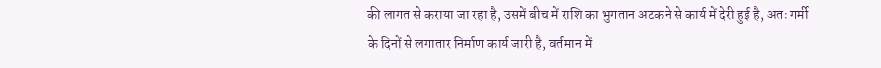की लागत से कराया जा रहा है, उसमें बीच में राशि का भुगतान अटकने से कार्य में देरी हुई है, अतः गर्मी के दिनों से लगातार निर्माण कार्य जारी है, वर्तमान में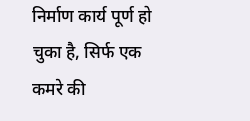निर्माण कार्य पूर्ण हो चुका है, सिर्फ एक कमरे की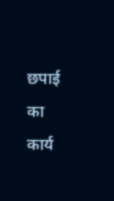छपाई का कार्य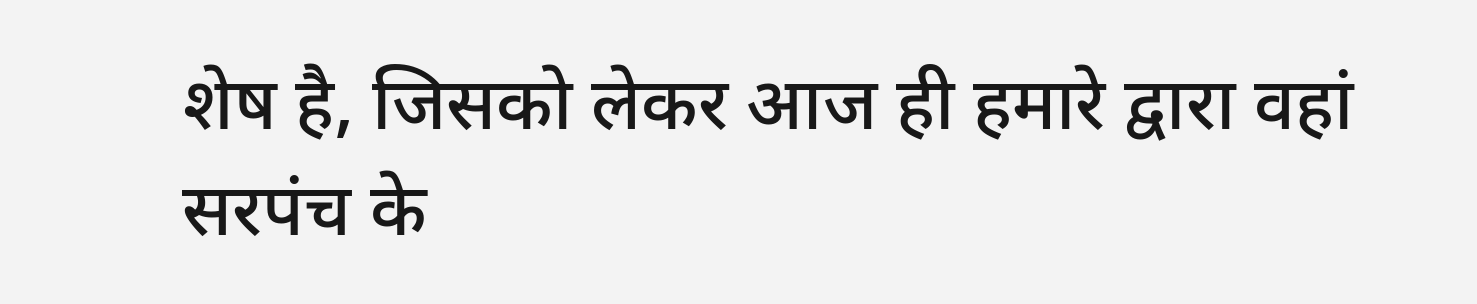शेष है, जिसको लेकर आज ही हमारे द्वारा वहां सरपंच के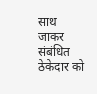साथ जाकर संबंधित ठेकेदार को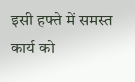इसी हफ्ते में समस्त कार्य को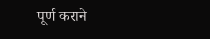पूर्ण कराने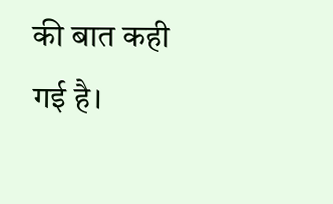की बात कही गई है।